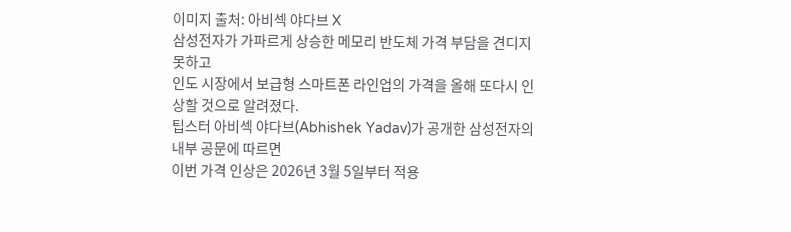이미지 출처: 아비섹 야다브 X
삼성전자가 가파르게 상승한 메모리 반도체 가격 부담을 견디지 못하고
인도 시장에서 보급형 스마트폰 라인업의 가격을 올해 또다시 인상할 것으로 알려졌다.
팁스터 아비섹 야다브(Abhishek Yadav)가 공개한 삼성전자의 내부 공문에 따르면
이번 가격 인상은 2026년 3월 5일부터 적용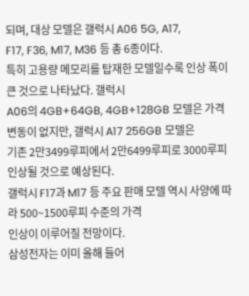되며, 대상 모델은 갤럭시 A06 5G, A17,
F17, F36, M17, M36 등 총 6종이다.
특히 고용량 메모리를 탑재한 모델일수록 인상 폭이 큰 것으로 나타났다. 갤럭시
A06의 4GB+64GB, 4GB+128GB 모델은 가격 변동이 없지만, 갤럭시 A17 256GB 모델은
기존 2만3499루피에서 2만6499루피로 3000루피 인상될 것으로 예상된다.
갤럭시 F17과 M17 등 주요 판매 모델 역시 사양에 따라 500~1500루피 수준의 가격
인상이 이루어질 전망이다.
삼성전자는 이미 올해 들어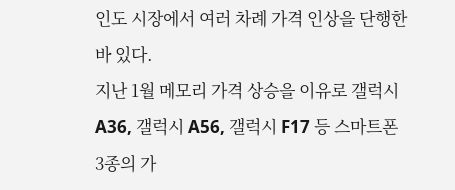인도 시장에서 여러 차례 가격 인상을 단행한 바 있다.
지난 1월 메모리 가격 상승을 이유로 갤럭시 A36, 갤럭시 A56, 갤럭시 F17 등 스마트폰
3종의 가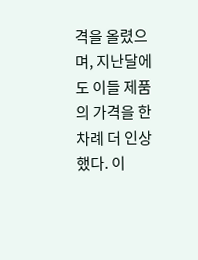격을 올렸으며, 지난달에도 이들 제품의 가격을 한 차례 더 인상했다. 이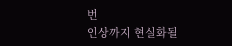번
인상까지 현실화될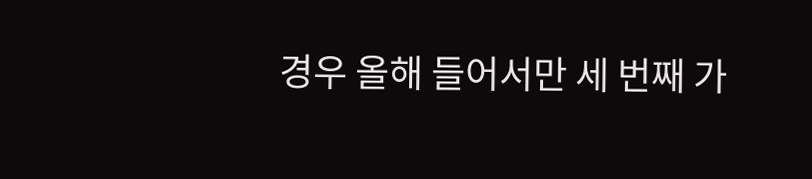경우 올해 들어서만 세 번째 가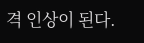격 인상이 된다.